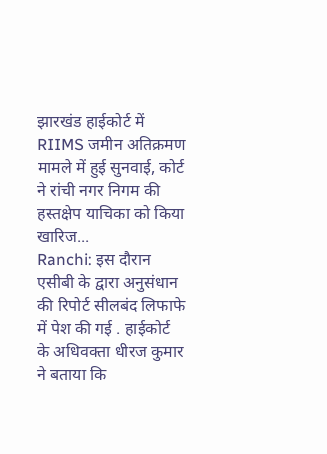झारखंड हाईकोर्ट में RIIMS जमीन अतिक्रमण मामले में हुई सुनवाई, कोर्ट ने रांची नगर निगम की हस्तक्षेप याचिका को किया खारिज...
Ranchi: इस दौरान एसीबी के द्वारा अनुसंधान की रिपोर्ट सीलबंद लिफाफे में पेश की गई . हाईकोर्ट के अधिवक्ता धीरज कुमार ने बताया कि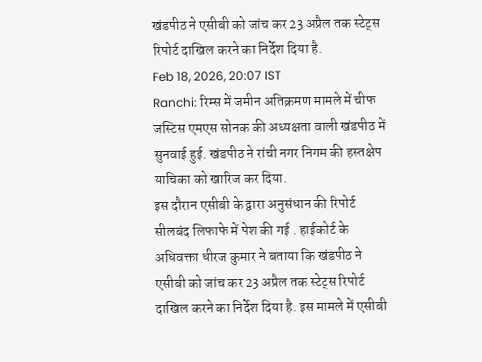खंडपीठ ने एसीबी को जांच कर 23 अप्रैल तक स्टेट्स रिपोर्ट दाखिल करने का निर्देश दिया है.
Feb 18, 2026, 20:07 IST
Ranchi: रिम्स में जमीन अतिक्रमण मामले में चीफ जस्टिस एमएस सोनक की अध्यक्षता वाली खंडपीठ में सुनवाई हुई. खंडपीठ ने रांची नगर निगम की हस्तक्षेप याचिका को खारिज कर दिया.
इस दौरान एसीबी के द्वारा अनुसंधान की रिपोर्ट सीलबंद लिफाफे में पेश की गई . हाईकोर्ट के अधिवक्ता धीरज कुमार ने बताया कि खंडपीठ ने एसीबी को जांच कर 23 अप्रैल तक स्टेट्स रिपोर्ट दाखिल करने का निर्देश दिया है. इस मामले में एसीबी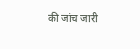की जांच जारी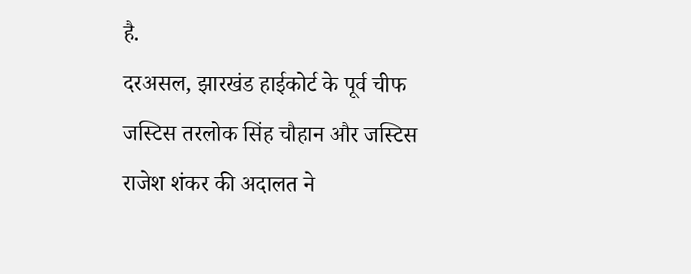है.
दरअसल, झारखंड हाईकोर्ट के पूर्व चीफ जस्टिस तरलोक सिंह चौहान और जस्टिस राजेश शंकर की अदालत ने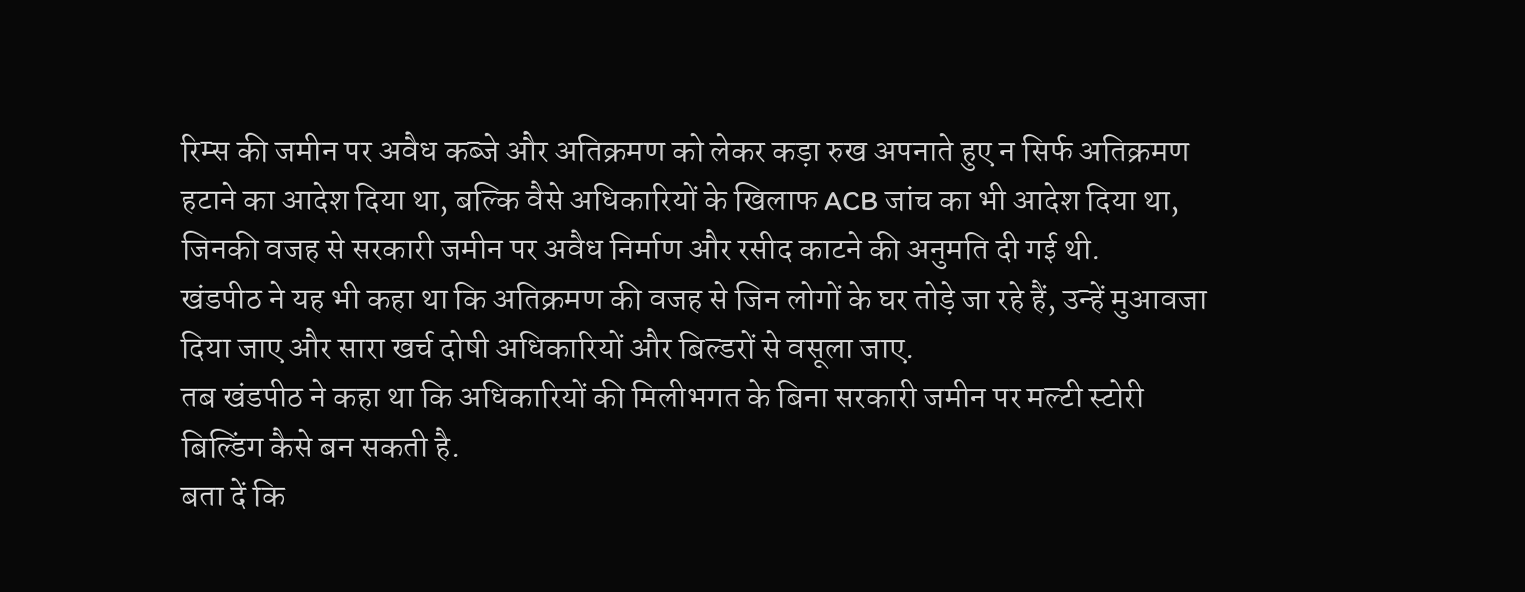रिम्स की जमीन पर अवैध कब्जे और अतिक्रमण को लेकर कड़ा रुख अपनाते हुए न सिर्फ अतिक्रमण हटाने का आदेश दिया था, बल्कि वैसे अधिकारियों के खिलाफ ACB जांच का भी आदेश दिया था, जिनकी वजह से सरकारी जमीन पर अवैध निर्माण और रसीद काटने की अनुमति दी गई थी.
खंडपीठ ने यह भी कहा था कि अतिक्रमण की वजह से जिन लोगों के घर तोड़े जा रहे हैं, उन्हें मुआवजा दिया जाए और सारा खर्च दोषी अधिकारियों और बिल्डरों से वसूला जाए.
तब खंडपीठ ने कहा था कि अधिकारियों की मिलीभगत के बिना सरकारी जमीन पर मल्टी स्टोरी बिल्डिंग कैसे बन सकती है.
बता दें कि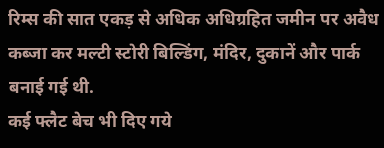रिम्स की सात एकड़ से अधिक अधिग्रहित जमीन पर अवैध कब्जा कर मल्टी स्टोरी बिल्डिंग, मंदिर, दुकानें और पार्क बनाई गई थी.
कई फ्लैट बेच भी दिए गये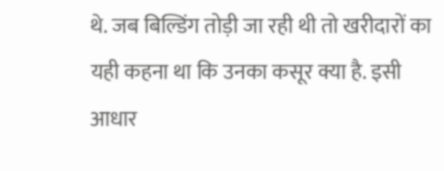थे. जब बिल्डिंग तोड़ी जा रही थी तो खरीदारों का यही कहना था कि उनका कसूर क्या है. इसी आधार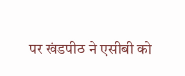पर खंडपीठ ने एसीबी को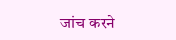जांच करने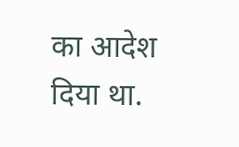का आदेश दिया था.